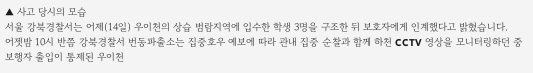▲ 사고 당시의 모습
서울 강북경찰서는 어제(14일) 우이천의 상습 범람지역에 입수한 학생 3명을 구조한 뒤 보호자에게 인계했다고 밝혔습니다.
어젯밤 10시 반쯤 강북경찰서 번동파출소는 집중호우 예보에 따라 관내 집중 순찰과 함께 하천 CCTV 영상을 모니터링하던 중 보행자 출입이 통제된 우이천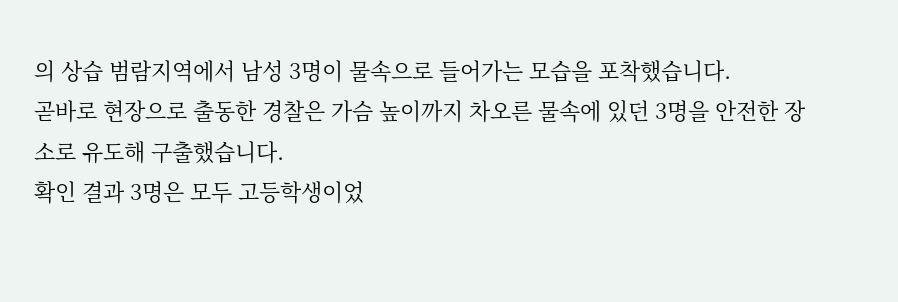의 상습 범람지역에서 남성 3명이 물속으로 들어가는 모습을 포착했습니다.
곧바로 현장으로 출동한 경찰은 가슴 높이까지 차오른 물속에 있던 3명을 안전한 장소로 유도해 구출했습니다.
확인 결과 3명은 모두 고등학생이었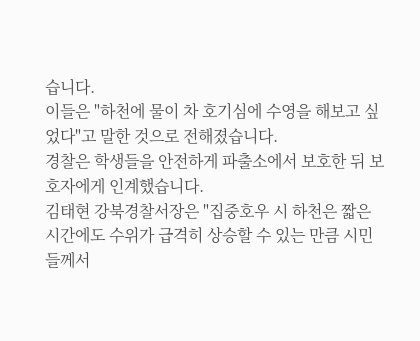습니다.
이들은 "하천에 물이 차 호기심에 수영을 해보고 싶었다"고 말한 것으로 전해졌습니다.
경찰은 학생들을 안전하게 파출소에서 보호한 뒤 보호자에게 인계했습니다.
김태현 강북경찰서장은 "집중호우 시 하천은 짧은 시간에도 수위가 급격히 상승할 수 있는 만큼 시민들께서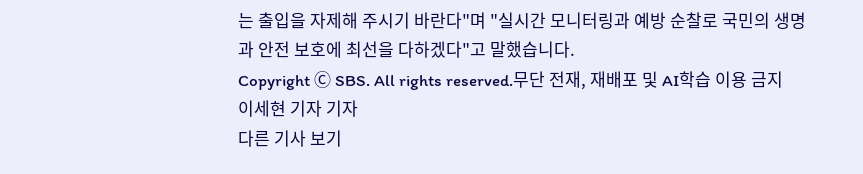는 출입을 자제해 주시기 바란다"며 "실시간 모니터링과 예방 순찰로 국민의 생명과 안전 보호에 최선을 다하겠다"고 말했습니다.
Copyright Ⓒ SBS. All rights reserved.무단 전재, 재배포 및 AI학습 이용 금지
이세현 기자 기자
다른 기사 보기